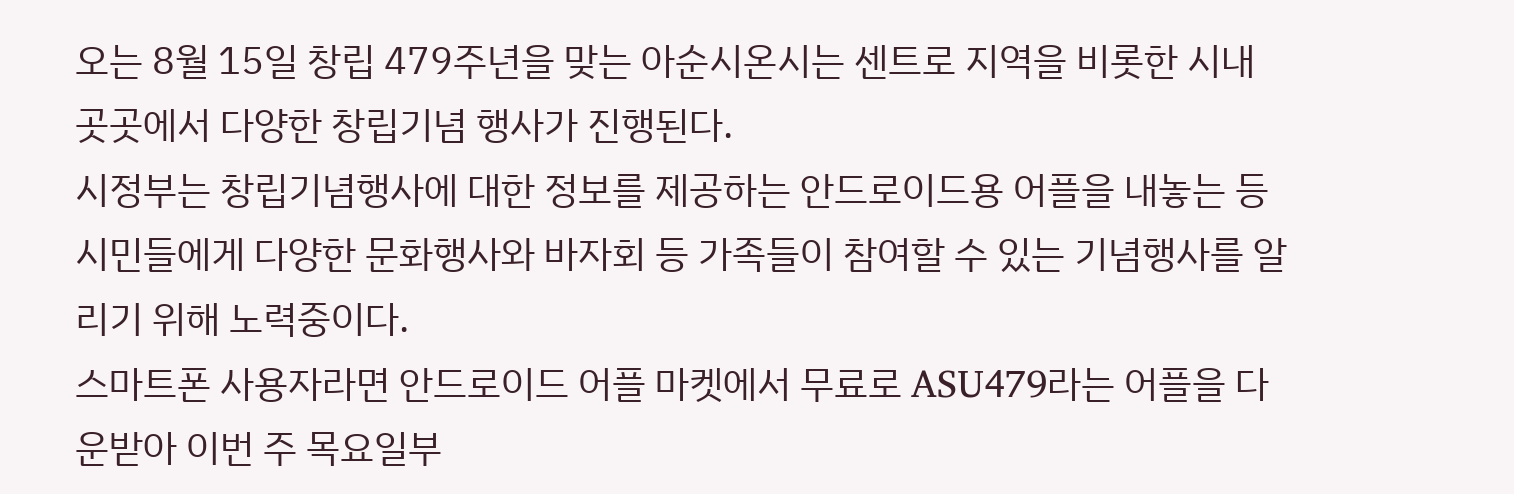오는 8월 15일 창립 479주년을 맞는 아순시온시는 센트로 지역을 비롯한 시내 곳곳에서 다양한 창립기념 행사가 진행된다.
시정부는 창립기념행사에 대한 정보를 제공하는 안드로이드용 어플을 내놓는 등 시민들에게 다양한 문화행사와 바자회 등 가족들이 참여할 수 있는 기념행사를 알리기 위해 노력중이다.
스마트폰 사용자라면 안드로이드 어플 마켓에서 무료로 ASU479라는 어플을 다운받아 이번 주 목요일부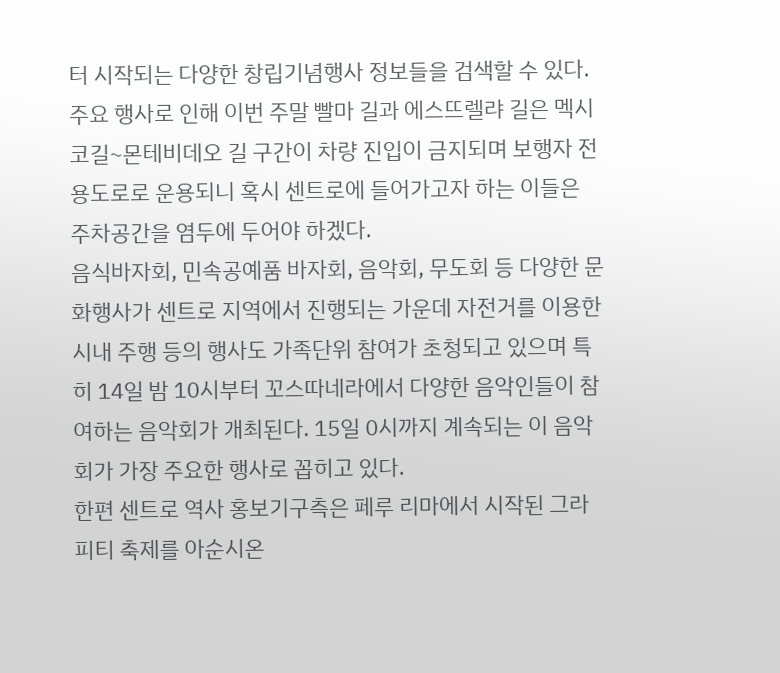터 시작되는 다양한 창립기념행사 정보들을 검색할 수 있다.
주요 행사로 인해 이번 주말 빨마 길과 에스뜨렐랴 길은 멕시코길~몬테비데오 길 구간이 차량 진입이 금지되며 보행자 전용도로로 운용되니 혹시 센트로에 들어가고자 하는 이들은 주차공간을 염두에 두어야 하겠다.
음식바자회, 민속공예품 바자회, 음악회, 무도회 등 다양한 문화행사가 센트로 지역에서 진행되는 가운데 자전거를 이용한 시내 주행 등의 행사도 가족단위 참여가 초청되고 있으며 특히 14일 밤 10시부터 꼬스따네라에서 다양한 음악인들이 참여하는 음악회가 개최된다. 15일 0시까지 계속되는 이 음악회가 가장 주요한 행사로 꼽히고 있다.
한편 센트로 역사 홍보기구측은 페루 리마에서 시작된 그라피티 축제를 아순시온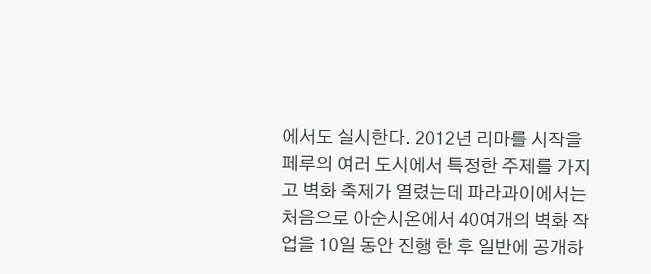에서도 실시한다. 2012년 리마를 시작을 페루의 여러 도시에서 특정한 주제를 가지고 벽화 축제가 열렸는데 파라과이에서는 처음으로 아순시온에서 40여개의 벽화 작업을 10일 동안 진행 한 후 일반에 공개하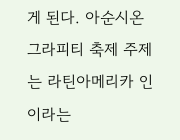게 된다. 아순시온 그라피티 축제 주제는 라틴아메리카 인이라는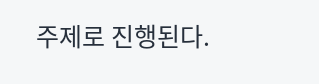주제로 진행된다.